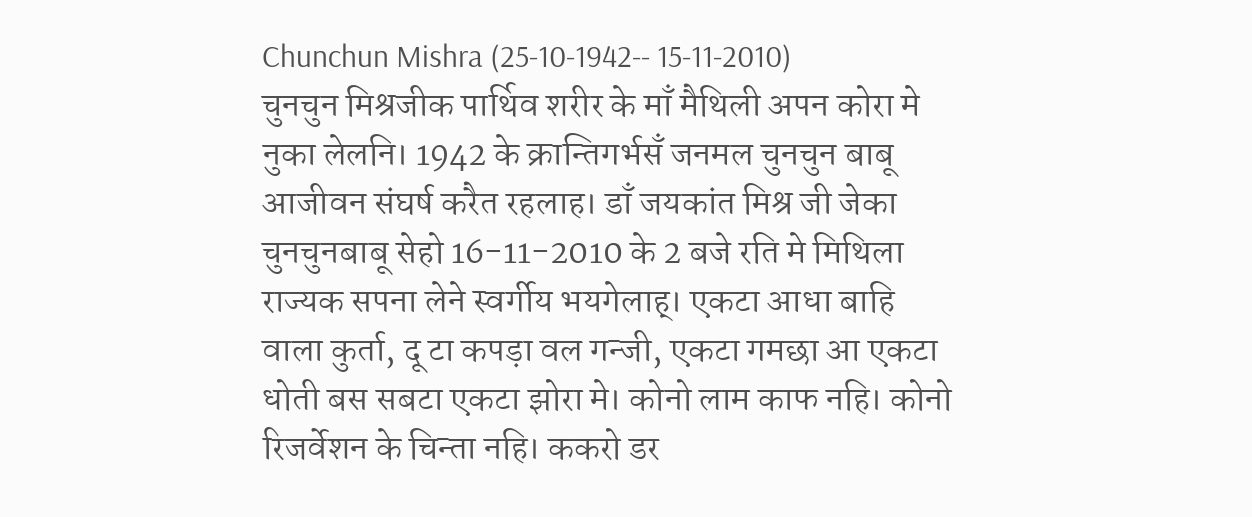Chunchun Mishra (25-10-1942-- 15-11-2010) चुनचुन मिश्रजीक पार्थिव शरीर के माँ मैथिली अपन कोरा मे नुका लेलनि। 1942 के क्रान्तिगर्भसँ जनमल चुनचुन बाबू आजीवन संघर्ष करैत रहलाह। डाँ जयकांत मिश्र जी जेका चुनचुनबाबू सेहो 16-11-2010 के 2 बजे रति मे मिथिला राज्यक सपना लेने स्वर्गीय भयगेलाह्। एकटा आधा बाहि वाला कुर्ता, दू टा कपड़ा वल गन्जी, एकटा गमछा आ एकटा धोती बस सबटा एकटा झोरा मे। कोनो लाम काफ नहि। कोनो रिजर्वेशन के चिन्ता नहि। ककरो डर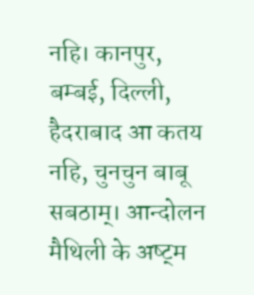नहि। कानपुर, बम्बई, दिल्ली, हैदराबाद आ कतय नहि, चुनचुन बाबू सबठाम्। आन्दोलन मैथिली के अष्ट्म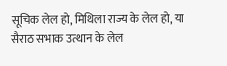सूचिक लेल हो, मिथिला राज्य के लेल हो, या सैराठ सभाक उत्थान के लेल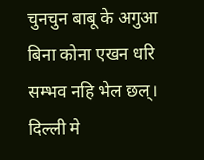चुनचुन बाबू के अगुआ बिना कोना एखन धरि सम्भव नहि भेल छल्। दिल्ली मे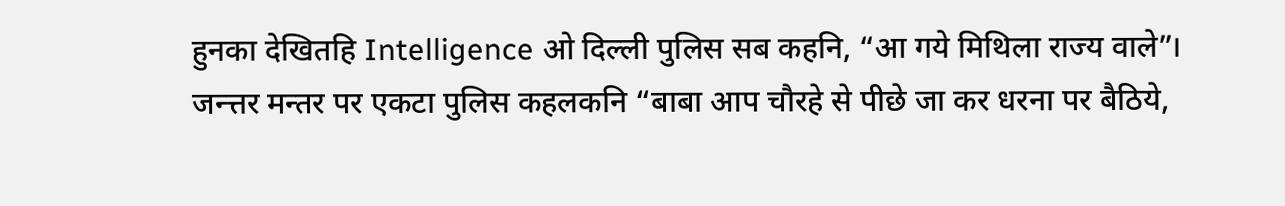हुनका देखितहि Intelligence ओ दिल्ली पुलिस सब कहनि, “आ गये मिथिला राज्य वाले”। जन्त्तर मन्तर पर एकटा पुलिस कहलकनि “बाबा आप चौरहे से पीछे जा कर धरना पर बैठिये,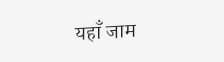यहाँ जाम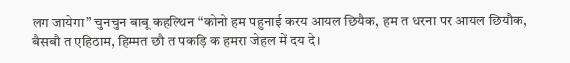लग जायेगा” चुनचुन बाबू कहल्थिन “कोनो हम पहुनाई करय आयल छियैक, हम त धरना पर आयल छियौक, बैसबौ त एहिठाम, हिम्मत छौ त पकड़ि क हमरा जेहल में दय दे।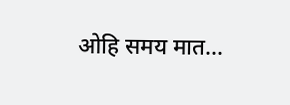ओहि समय मात...